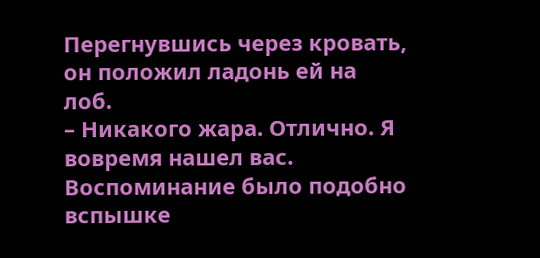Перегнувшись через кровать, он положил ладонь ей на лоб.
– Никакого жара. Отлично. Я вовремя нашел вас.
Воспоминание было подобно вспышке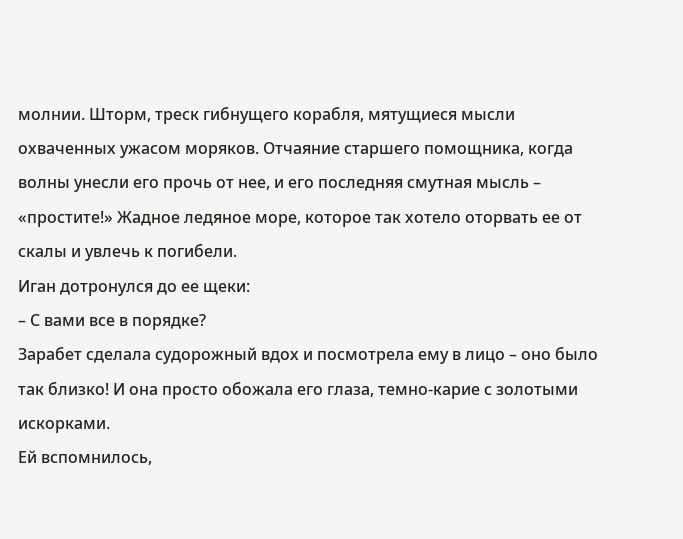молнии. Шторм, треск гибнущего корабля, мятущиеся мысли охваченных ужасом моряков. Отчаяние старшего помощника, когда волны унесли его прочь от нее, и его последняя смутная мысль – «простите!» Жадное ледяное море, которое так хотело оторвать ее от скалы и увлечь к погибели.
Иган дотронулся до ее щеки:
– С вами все в порядке?
Зарабет сделала судорожный вдох и посмотрела ему в лицо – оно было так близко! И она просто обожала его глаза, темно-карие с золотыми искорками.
Ей вспомнилось,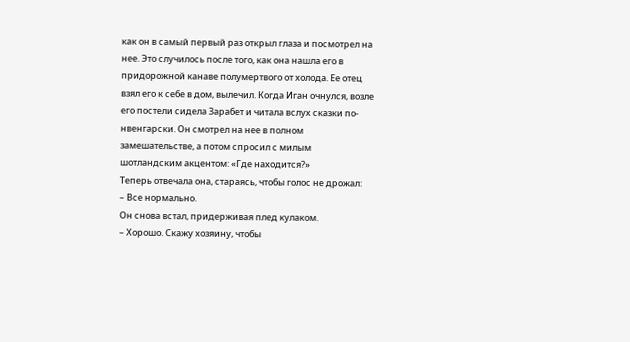как он в самый первый раз открыл глаза и посмотрел на нее. Это случилось после того, как она нашла его в придорожной канаве полумертвого от холода. Ее отец взял его к себе в дом, вылечил. Когда Иган очнулся, возле его постели сидела Зарабет и читала вслух сказки по-нвенгарски. Он смотрел на нее в полном замешательстве, а потом спросил с милым шотландским акцентом: «Где находится?»
Теперь отвечала она, стараясь, чтобы голос не дрожал:
– Все нормально.
Он снова встал, придерживая плед кулаком.
– Хорошо. Скажу хозяину, чтобы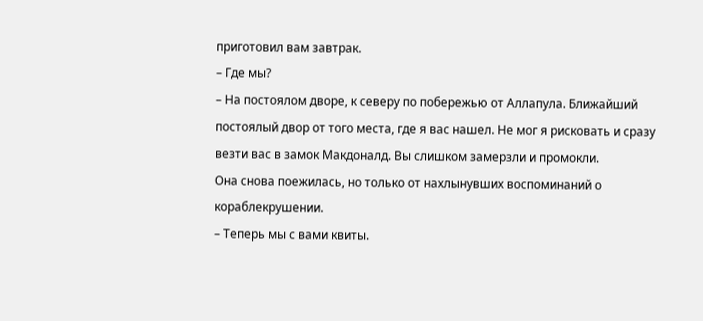приготовил вам завтрак.
– Где мы?
– На постоялом дворе, к северу по побережью от Аллапула. Ближайший постоялый двор от того места, где я вас нашел. Не мог я рисковать и сразу везти вас в замок Макдоналд. Вы слишком замерзли и промокли.
Она снова поежилась, но только от нахлынувших воспоминаний о кораблекрушении.
– Теперь мы с вами квиты.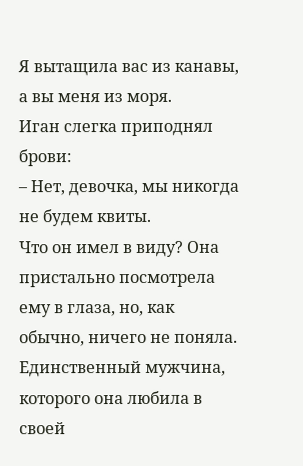Я вытащила вас из канавы, а вы меня из моря.
Иган слегка приподнял брови:
– Нет, девочка, мы никогда не будем квиты.
Что он имел в виду? Она пристально посмотрела ему в глаза, но, как обычно, ничего не поняла. Единственный мужчина, которого она любила в своей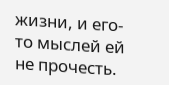жизни, и его-то мыслей ей не прочесть.